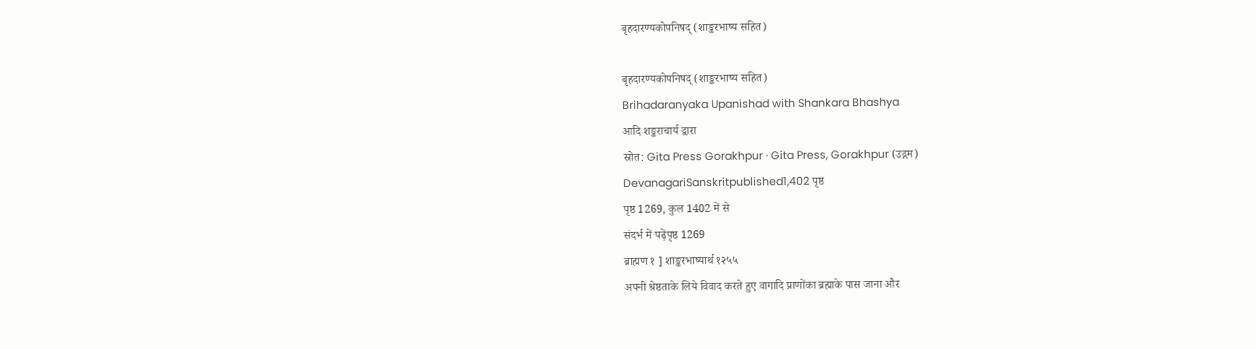बृहदारण्यकोपनिषद् (शाङ्करभाष्य सहित)

बृहदारण्यकोपनिषद् (शाङ्करभाष्य सहित)
Brihadaranyaka Upanishad with Shankara Bhashya
आदि शङ्कराचार्य द्वारा
स्रोत: Gita Press Gorakhpur · Gita Press, Gorakhpur (उद्गम)
DevanagariSanskritpublished1,402 पृष्ठ
पृष्ठ 1269, कुल 1402 में से
संदर्भ में पढ़ेंपृष्ठ 1269
ब्राह्मण १ ] शाङ्करभाष्यार्थ १२५५
अपनी श्रेष्ठताके लिये विवाद करते हुए वागादि प्राणोंका ब्रह्माके पास जाना और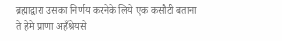ब्रह्माद्वारा उसका निर्णय करनेके लिये एक कसौटी बताना
ते हेमे प्राणा अहँश्रेयसे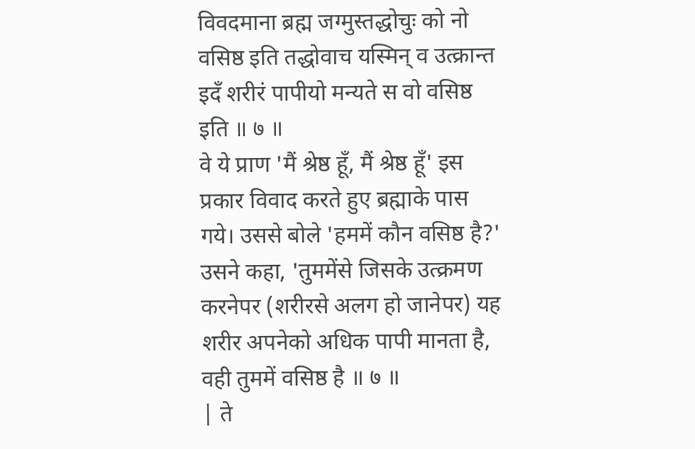विवदमाना ब्रह्म जग्मुस्तद्धोचुः को नो वसिष्ठ इति तद्धोवाच यस्मिन् व उत्क्रान्त इदँ शरीरं पापीयो मन्यते स वो वसिष्ठ इति ॥ ७ ॥
वे ये प्राण 'मैं श्रेष्ठ हूँ, मैं श्रेष्ठ हूँ' इस प्रकार विवाद करते हुए ब्रह्माके पास गये। उससे बोले 'हममें कौन वसिष्ठ है?' उसने कहा, 'तुममेंसे जिसके उत्क्रमण करनेपर (शरीरसे अलग हो जानेपर) यह शरीर अपनेको अधिक पापी मानता है, वही तुममें वसिष्ठ है ॥ ७ ॥
| ते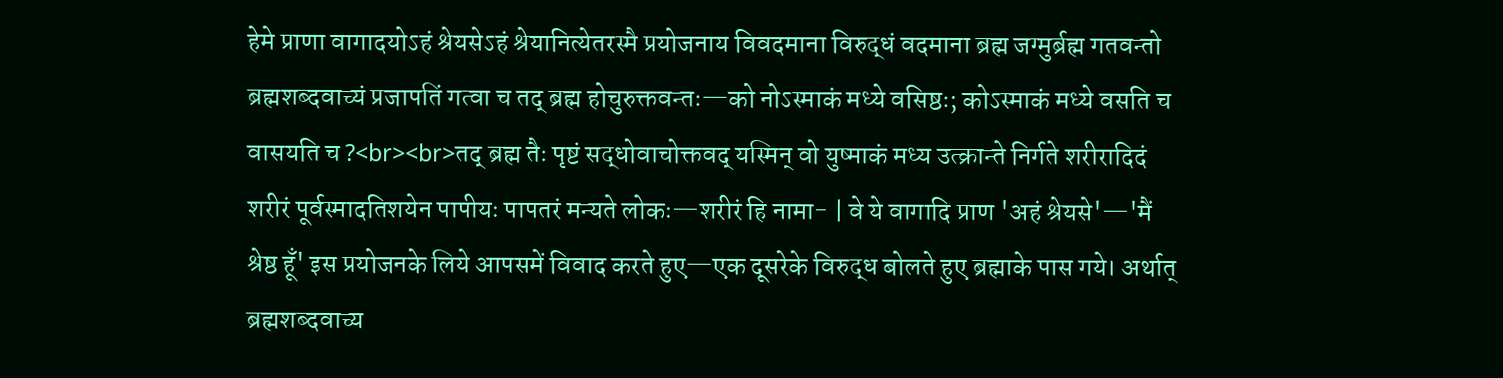हेमे प्राणा वागादयोऽहं श्रेयसेऽहं श्रेयानित्येतरस्मै प्रयोजनाय विवदमाना विरुद्धं वदमाना ब्रह्म जग्मुर्ब्रह्म गतवन्तो ब्रह्मशब्दवाच्यं प्रजापतिं गत्वा च तद् ब्रह्म होचुरुक्तवन्तः—को नोऽस्माकं मध्ये वसिष्ठः; कोऽस्माकं मध्ये वसति च वासयति च ?<br><br>तद् ब्रह्म तैः पृष्टं सद्धोवाचोक्तवद् यस्मिन् वो युष्माकं मध्य उत्क्रान्ते निर्गते शरीरादिदं शरीरं पूर्वस्मादतिशयेन पापीयः पापतरं मन्यते लोकः—शरीरं हि नामा- | वे ये वागादि प्राण 'अहं श्रेयसे'—'मैं श्रेष्ठ हूँ' इस प्रयोजनके लिये आपसमें विवाद करते हुए—एक दूसरेके विरुद्ध बोलते हुए ब्रह्माके पास गये। अर्थात् ब्रह्मशब्दवाच्य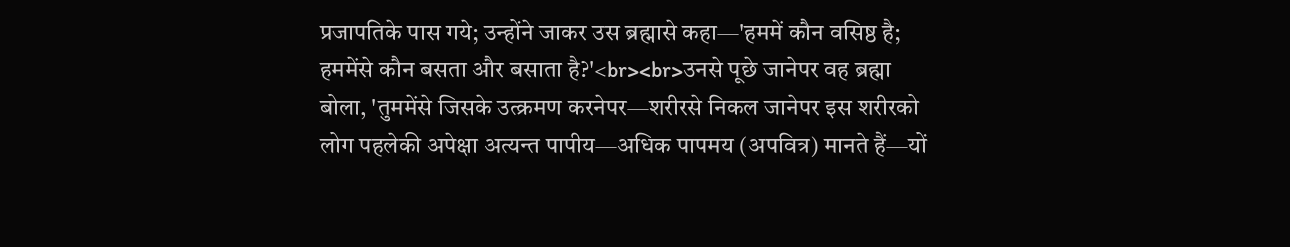प्रजापतिके पास गये; उन्होंने जाकर उस ब्रह्मासे कहा—'हममें कौन वसिष्ठ है; हममेंसे कौन बसता और बसाता है?'<br><br>उनसे पूछे जानेपर वह ब्रह्मा बोला, 'तुममेंसे जिसके उत्क्रमण करनेपर—शरीरसे निकल जानेपर इस शरीरको लोग पहलेकी अपेक्षा अत्यन्त पापीय—अधिक पापमय (अपवित्र) मानते हैं—यों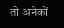तो अनेकों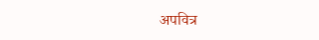अपवित्र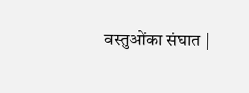वस्तुओंका संघात |